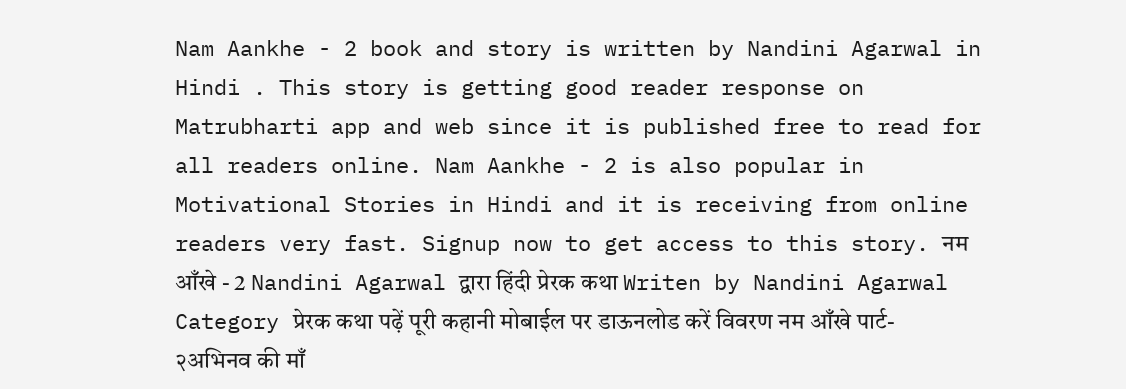Nam Aankhe - 2 book and story is written by Nandini Agarwal in Hindi . This story is getting good reader response on Matrubharti app and web since it is published free to read for all readers online. Nam Aankhe - 2 is also popular in Motivational Stories in Hindi and it is receiving from online readers very fast. Signup now to get access to this story. नम आँखे - 2 Nandini Agarwal द्वारा हिंदी प्रेरक कथा Writen by Nandini Agarwal Category प्रेरक कथा पढ़ें पूरी कहानी मोबाईल पर डाऊनलोड करें विवरण नम आँखे पार्ट- २अभिनव की माँ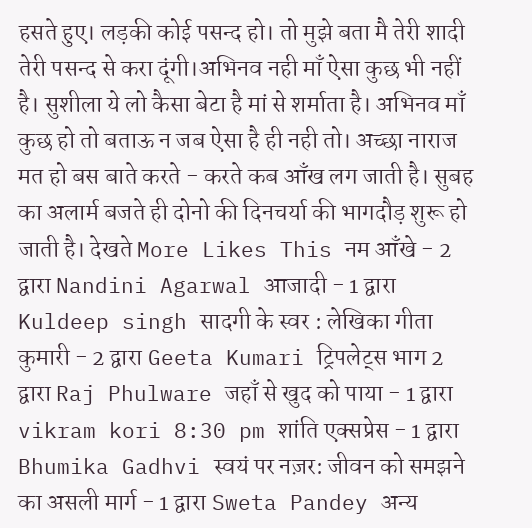हसते हुए। लड़की कोई पसन्द हो। तो मुझे बता मै तेरी शादी तेरी पसन्द से करा दूंगी।अभिनव नही माँ ऐसा कुछ भी नहीं है। सुशीला ये लो कैसा बेटा है मां से शर्माता है। अभिनव माँ कुछ हो तो बताऊ न जब ऐसा है ही नही तो। अच्छा नाराज मत हो बस बाते करते - करते कब आँख लग जाती है। सुबह का अलार्म बजते ही दोनो की दिनचर्या की भागदौड़ शुरू हो जाती है। देखते More Likes This नम आँखे - 2 द्वारा Nandini Agarwal आजादी - 1 द्वारा Kuldeep singh सादगी के स्वर : लेखिका गीता कुमारी - 2 द्वारा Geeta Kumari ट्रिपलेट्स भाग 2 द्वारा Raj Phulware जहाँ से खुद को पाया - 1 द्वारा vikram kori 8:30 pm शांति एक्सप्रेस - 1 द्वारा Bhumika Gadhvi स्वयं पर नज़र: जीवन को समझने का असली मार्ग - 1 द्वारा Sweta Pandey अन्य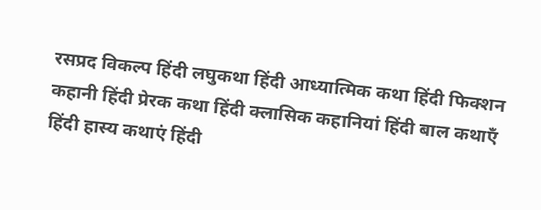रसप्रद विकल्प हिंदी लघुकथा हिंदी आध्यात्मिक कथा हिंदी फिक्शन कहानी हिंदी प्रेरक कथा हिंदी क्लासिक कहानियां हिंदी बाल कथाएँ हिंदी हास्य कथाएं हिंदी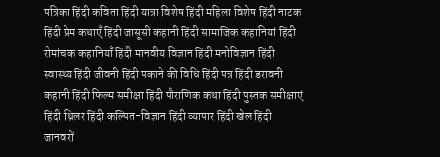पत्रिका हिंदी कविता हिंदी यात्रा विशेष हिंदी महिला विशेष हिंदी नाटक हिंदी प्रेम कथाएँ हिंदी जासूसी कहानी हिंदी सामाजिक कहानियां हिंदी रोमांचक कहानियाँ हिंदी मानवीय विज्ञान हिंदी मनोविज्ञान हिंदी स्वास्थ्य हिंदी जीवनी हिंदी पकाने की विधि हिंदी पत्र हिंदी डरावनी कहानी हिंदी फिल्म समीक्षा हिंदी पौराणिक कथा हिंदी पुस्तक समीक्षाएं हिंदी थ्रिलर हिंदी कल्पित-विज्ञान हिंदी व्यापार हिंदी खेल हिंदी जानवरों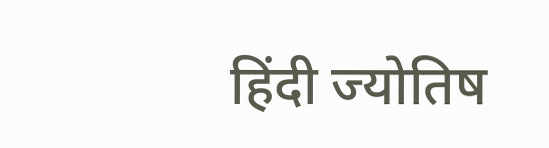हिंदी ज्योतिष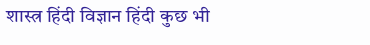शास्त्र हिंदी विज्ञान हिंदी कुछ भी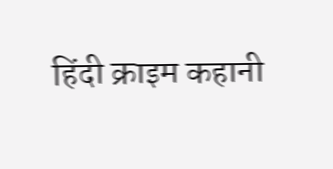हिंदी क्राइम कहानी